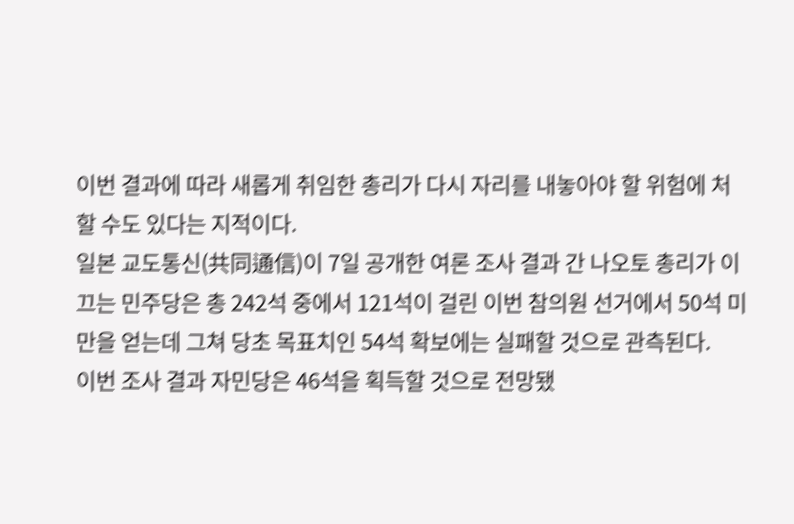이번 결과에 따라 새롭게 취임한 총리가 다시 자리를 내놓아야 할 위험에 처할 수도 있다는 지적이다.
일본 교도통신(共同通信)이 7일 공개한 여론 조사 결과 간 나오토 총리가 이끄는 민주당은 총 242석 중에서 121석이 걸린 이번 참의원 선거에서 50석 미만을 얻는데 그쳐 당초 목표치인 54석 확보에는 실패할 것으로 관측된다.
이번 조사 결과 자민당은 46석을 획득할 것으로 전망됐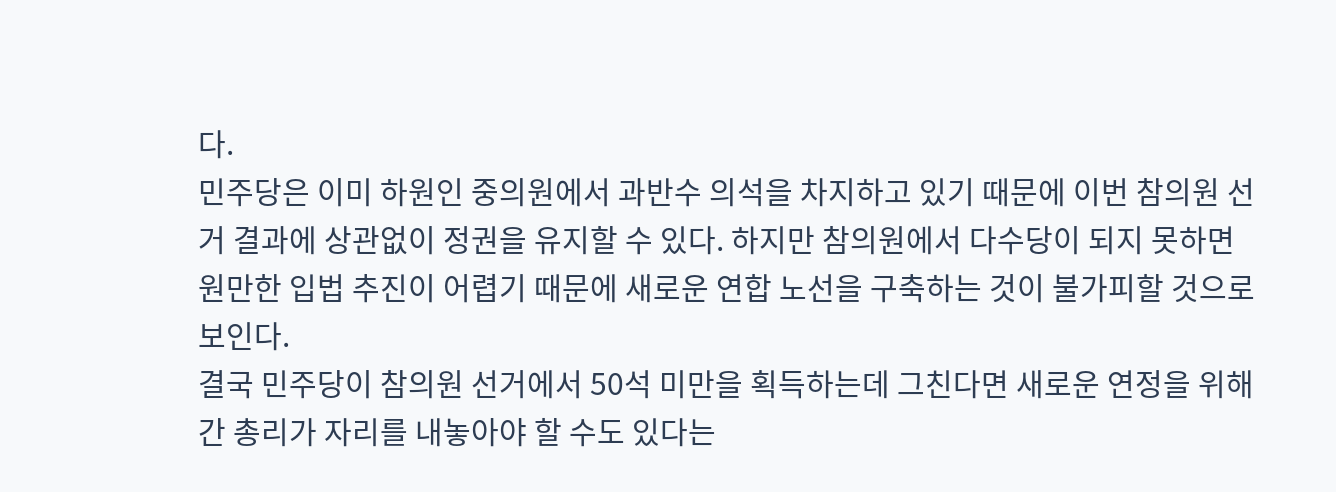다.
민주당은 이미 하원인 중의원에서 과반수 의석을 차지하고 있기 때문에 이번 참의원 선거 결과에 상관없이 정권을 유지할 수 있다. 하지만 참의원에서 다수당이 되지 못하면 원만한 입법 추진이 어렵기 때문에 새로운 연합 노선을 구축하는 것이 불가피할 것으로 보인다.
결국 민주당이 참의원 선거에서 50석 미만을 획득하는데 그친다면 새로운 연정을 위해 간 총리가 자리를 내놓아야 할 수도 있다는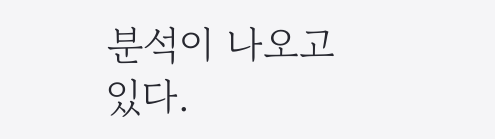분석이 나오고 있다.